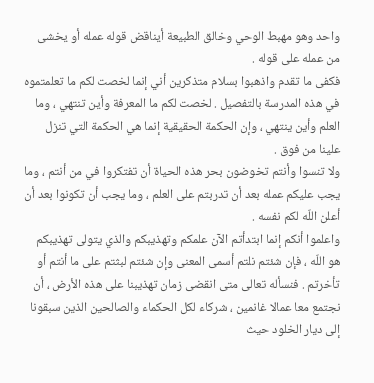واحد وهو مهبط الوحي وخالق الطبيعة أيناقض قوله عمله أو يخشى من عمله على قوله .
فكفى ما تقدم واذهبوا بسلام متذكرين أني إنما لخصت لكم ما تعلمتموه في هذه المدرسة بالتفصيل . لخصت لكم ما المعرفة وأين تنتهي ، وما العلم وأين ينتهي ، وإن الحكمة الحقيقية إنما هي الحكمة التي تنزل علينا من فوق .
ولا تنسوا وأنتم تخوضون بحر هذه الحياة أن تفتكروا في من أنتم ، وما يجب عليكم عمله بعد أن تدربتم على العلم ، وما يجب أن تكونوا بعد أن أعلن اللّه لكم نفسه .
واعلموا أنكم إنما ابتدأتم الآن علمكم وتهذيبكم والذي يتولى تهذيبكم هو اللّه ، فإن شئتم نلتم أسمى المعنى وإن شئتم لبثتم على ما أنتم أو تأخرتم . فنسأله تعالى متى انقضى زمان تهذيبنا على هذه الأرض ، أن نجتمع معا عمالا غانمين ، شركاء لكل الحكماء والصالحين الذين سبقونا إلى ديار الخلود حيث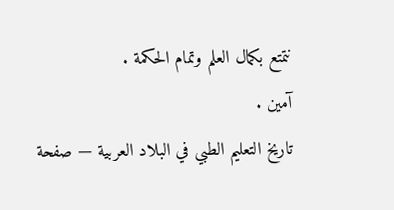نتمتع بكمال العلم وتمام الحكمة .
آمين .
تاريخ التعليم الطبي في البلاد العربية — صفحة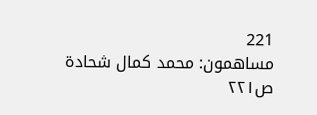221
مساهمون: محمد كمال شحادة
ص٢٢١